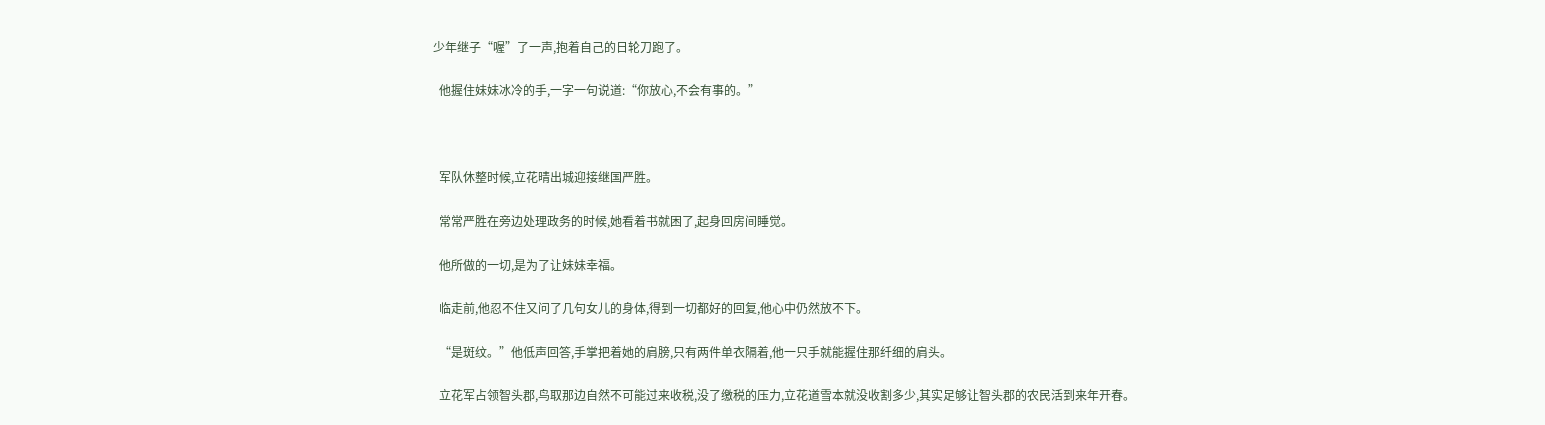少年继子“喔”了一声,抱着自己的日轮刀跑了。

  他握住妹妹冰冷的手,一字一句说道:“你放心,不会有事的。”



  军队休整时候,立花晴出城迎接继国严胜。

  常常严胜在旁边处理政务的时候,她看着书就困了,起身回房间睡觉。

  他所做的一切,是为了让妹妹幸福。

  临走前,他忍不住又问了几句女儿的身体,得到一切都好的回复,他心中仍然放不下。

  “是斑纹。”他低声回答,手掌把着她的肩膀,只有两件单衣隔着,他一只手就能握住那纤细的肩头。

  立花军占领智头郡,鸟取那边自然不可能过来收税,没了缴税的压力,立花道雪本就没收割多少,其实足够让智头郡的农民活到来年开春。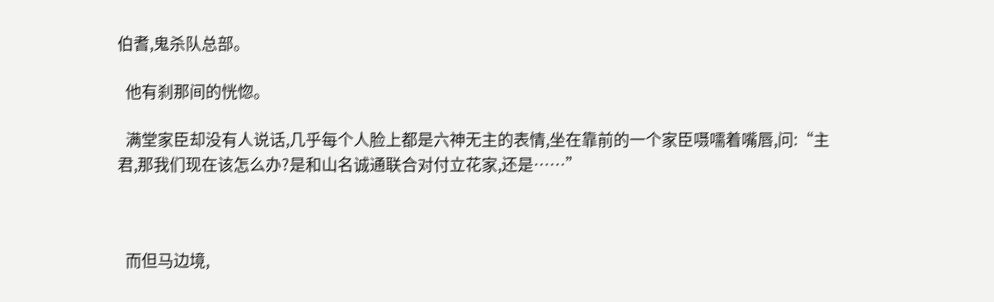伯耆,鬼杀队总部。

  他有刹那间的恍惚。

  满堂家臣却没有人说话,几乎每个人脸上都是六神无主的表情,坐在靠前的一个家臣嗫嚅着嘴唇,问:“主君,那我们现在该怎么办?是和山名诚通联合对付立花家,还是……”



  而但马边境,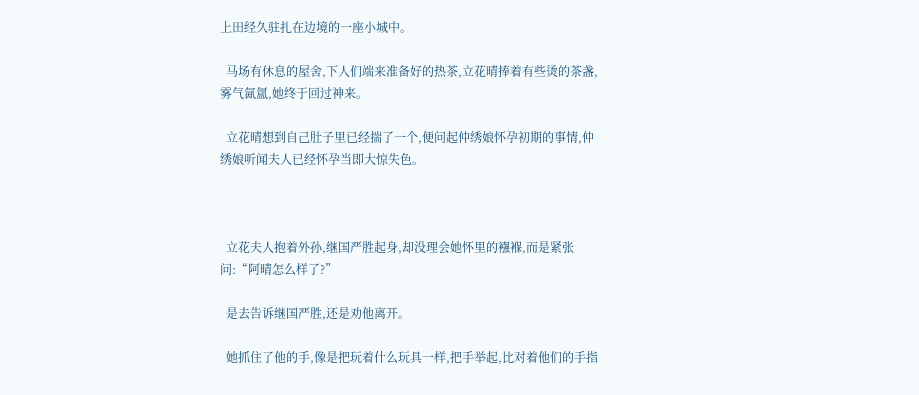上田经久驻扎在边境的一座小城中。

  马场有休息的屋舍,下人们端来准备好的热茶,立花晴捧着有些烫的茶盏,雾气氤氲,她终于回过神来。

  立花晴想到自己肚子里已经揣了一个,便问起仲绣娘怀孕初期的事情,仲绣娘听闻夫人已经怀孕当即大惊失色。



  立花夫人抱着外孙,继国严胜起身,却没理会她怀里的襁褓,而是紧张问:“阿晴怎么样了?”

  是去告诉继国严胜,还是劝他离开。

  她抓住了他的手,像是把玩着什么玩具一样,把手举起,比对着他们的手指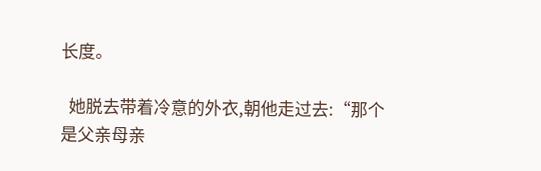长度。

  她脱去带着冷意的外衣,朝他走过去:“那个是父亲母亲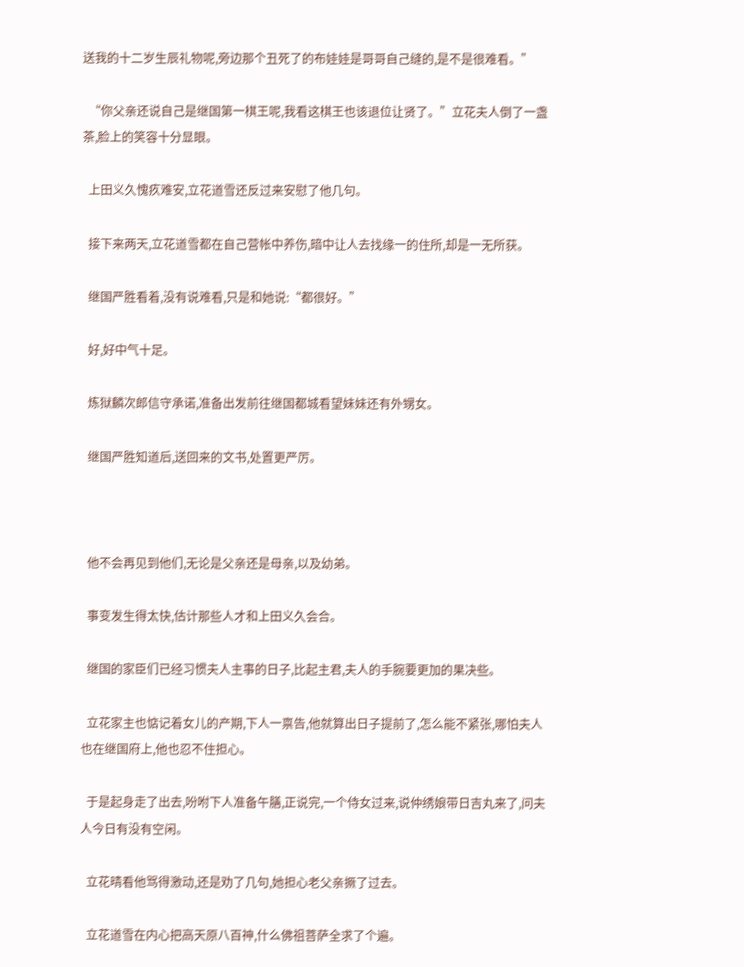送我的十二岁生辰礼物呢,旁边那个丑死了的布娃娃是哥哥自己缝的,是不是很难看。”

  “你父亲还说自己是继国第一棋王呢,我看这棋王也该退位让贤了。”立花夫人倒了一盏茶,脸上的笑容十分显眼。

  上田义久愧疚难安,立花道雪还反过来安慰了他几句。

  接下来两天,立花道雪都在自己营帐中养伤,暗中让人去找缘一的住所,却是一无所获。

  继国严胜看着,没有说难看,只是和她说:“都很好。”

  好,好中气十足。

  炼狱麟次郎信守承诺,准备出发前往继国都城看望妹妹还有外甥女。

  继国严胜知道后,送回来的文书,处置更严厉。



  他不会再见到他们,无论是父亲还是母亲,以及幼弟。

  事变发生得太快,估计那些人才和上田义久会合。

  继国的家臣们已经习惯夫人主事的日子,比起主君,夫人的手腕要更加的果决些。

  立花家主也惦记着女儿的产期,下人一禀告,他就算出日子提前了,怎么能不紧张,哪怕夫人也在继国府上,他也忍不住担心。

  于是起身走了出去,吩咐下人准备午膳,正说完,一个侍女过来,说仲绣娘带日吉丸来了,问夫人今日有没有空闲。

  立花晴看他骂得激动,还是劝了几句,她担心老父亲撅了过去。

  立花道雪在内心把高天原八百神,什么佛祖菩萨全求了个遍。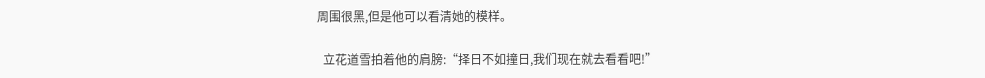周围很黑,但是他可以看清她的模样。

  立花道雪拍着他的肩膀:“择日不如撞日,我们现在就去看看吧!”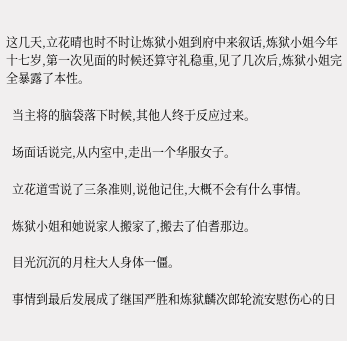这几天,立花晴也时不时让炼狱小姐到府中来叙话,炼狱小姐今年十七岁,第一次见面的时候还算守礼稳重,见了几次后,炼狱小姐完全暴露了本性。

  当主将的脑袋落下时候,其他人终于反应过来。

  场面话说完,从内室中,走出一个华服女子。

  立花道雪说了三条准则,说他记住,大概不会有什么事情。

  炼狱小姐和她说家人搬家了,搬去了伯耆那边。

  目光沉沉的月柱大人身体一僵。

  事情到最后发展成了继国严胜和炼狱麟次郎轮流安慰伤心的日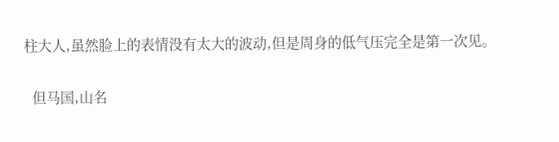柱大人,虽然脸上的表情没有太大的波动,但是周身的低气压完全是第一次见。

  但马国,山名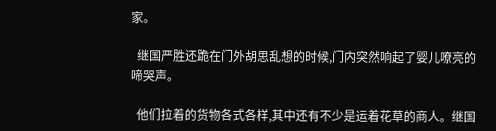家。

  继国严胜还跪在门外胡思乱想的时候,门内突然响起了婴儿嘹亮的啼哭声。

  他们拉着的货物各式各样,其中还有不少是运着花草的商人。继国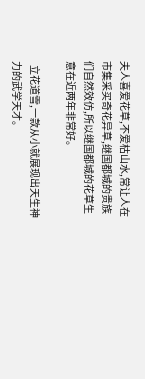夫人喜爱花草,不爱枯山水,常让人在市集采买奇花异草,继国都城的贵族们自然效仿,所以继国都城的花草生意在近两年非常好。

  立花道雪,一款从小就展现出天生神力的武学天才。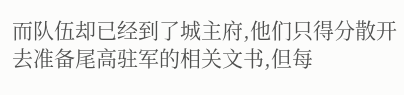而队伍却已经到了城主府,他们只得分散开去准备尾高驻军的相关文书,但每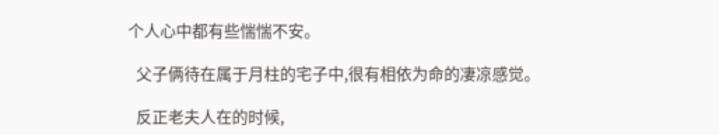个人心中都有些惴惴不安。

  父子俩待在属于月柱的宅子中,很有相依为命的凄凉感觉。

  反正老夫人在的时候,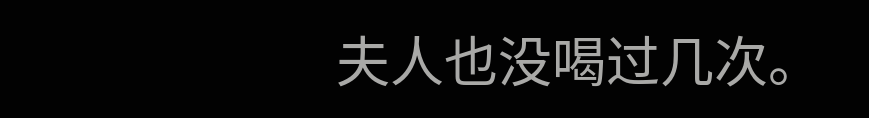夫人也没喝过几次。